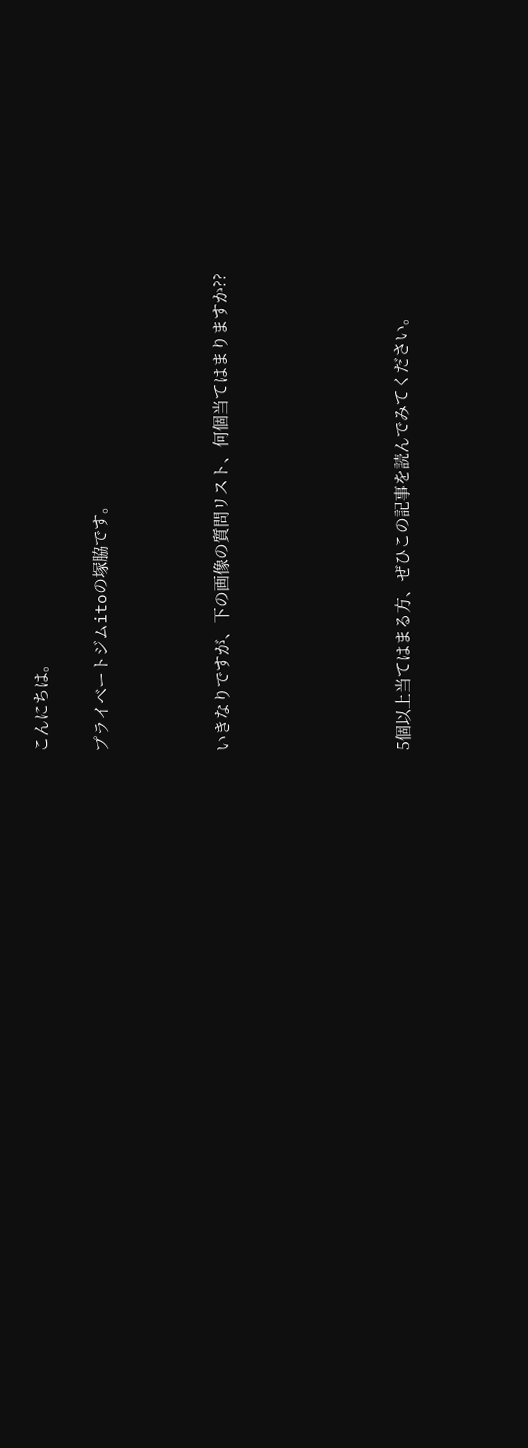こんにちは。

プライベートジムitoの塚脇です。



いきなりですが、下の画像の質問リスト、何個当てはまりますか??





5個以上当てはまる方、ぜひこの記事を読んでみてください。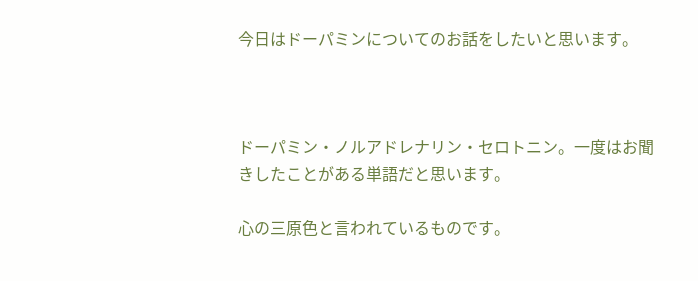今日はドーパミンについてのお話をしたいと思います。



ドーパミン・ノルアドレナリン・セロトニン。一度はお聞きしたことがある単語だと思います。

心の三原色と言われているものです。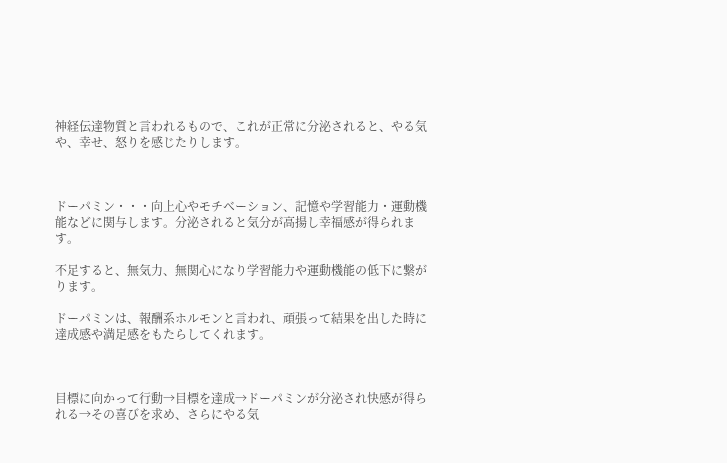神経伝達物質と言われるもので、これが正常に分泌されると、やる気や、幸せ、怒りを感じたりします。



ドーパミン・・・向上心やモチベーション、記憶や学習能力・運動機能などに関与します。分泌されると気分が高揚し幸福感が得られます。

不足すると、無気力、無関心になり学習能力や運動機能の低下に繋がります。

ドーパミンは、報酬系ホルモンと言われ、頑張って結果を出した時に達成感や満足感をもたらしてくれます。



目標に向かって行動→目標を達成→ドーパミンが分泌され快感が得られる→その喜びを求め、さらにやる気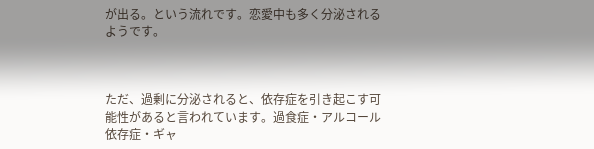が出る。という流れです。恋愛中も多く分泌されるようです。



ただ、過剰に分泌されると、依存症を引き起こす可能性があると言われています。過食症・アルコール依存症・ギャ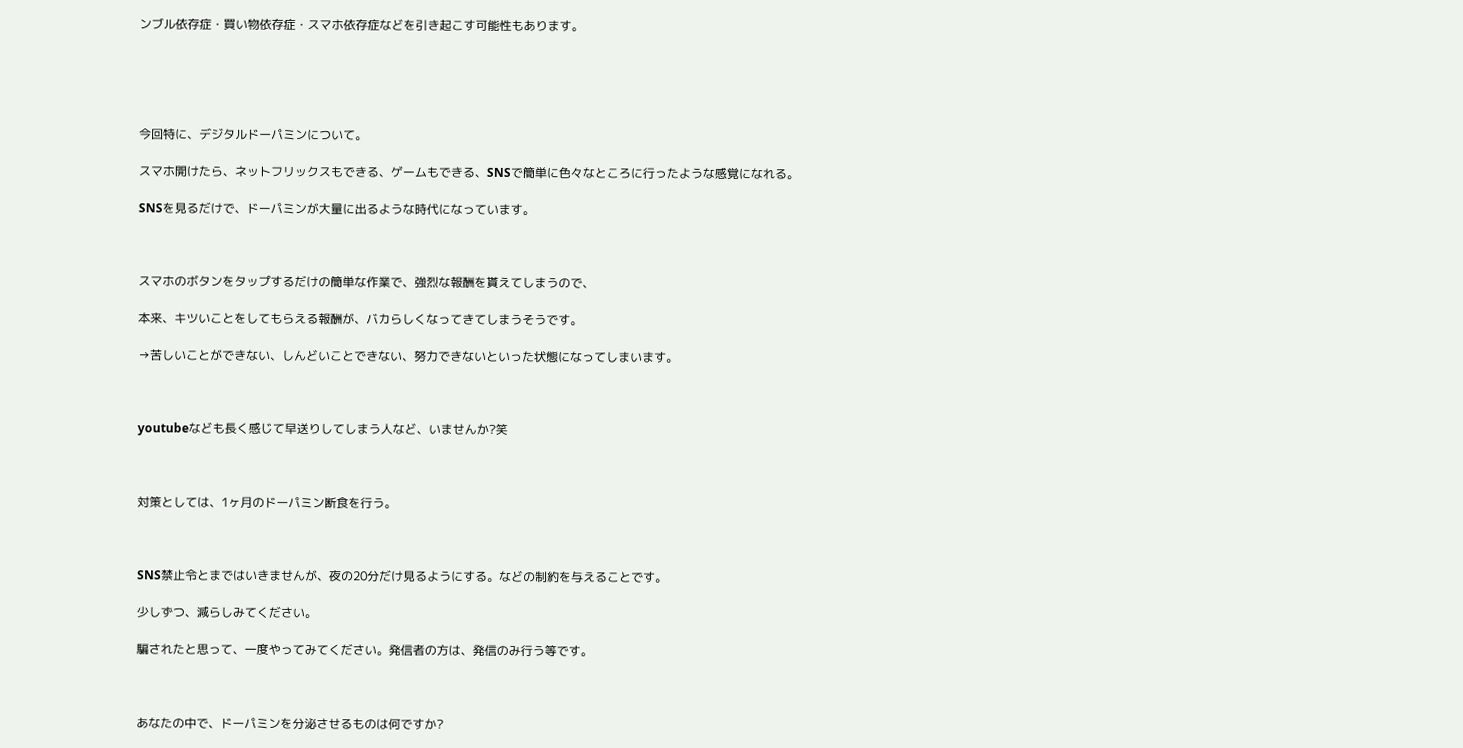ンブル依存症・買い物依存症・スマホ依存症などを引き起こす可能性もあります。





今回特に、デジタルドーパミンについて。

スマホ開けたら、ネットフリックスもできる、ゲームもできる、SNSで簡単に色々なところに行ったような感覚になれる。

SNSを見るだけで、ドーパミンが大量に出るような時代になっています。



スマホのボタンをタップするだけの簡単な作業で、強烈な報酬を貰えてしまうので、

本来、キツいことをしてもらえる報酬が、バカらしくなってきてしまうそうです。

→苦しいことができない、しんどいことできない、努力できないといった状態になってしまいます。



youtubeなども長く感じて早送りしてしまう人など、いませんか?笑



対策としては、1ヶ月のドーパミン断食を行う。



SNS禁止令とまではいきませんが、夜の20分だけ見るようにする。などの制約を与えることです。

少しずつ、減らしみてください。

騙されたと思って、一度やってみてください。発信者の方は、発信のみ行う等です。



あなたの中で、ドーパミンを分泌させるものは何ですか?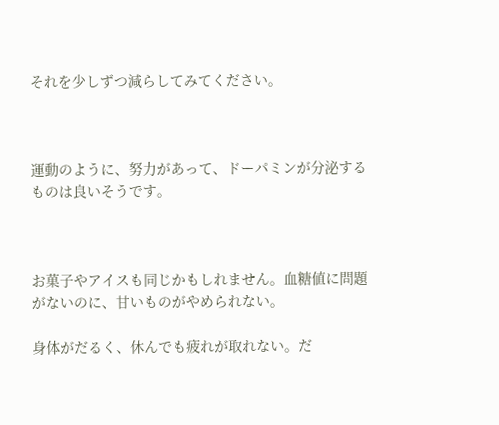それを少しずつ減らしてみてください。



運動のように、努力があって、ドーパミンが分泌するものは良いそうです。



お菓子やアイスも同じかもしれません。血糖値に問題がないのに、甘いものがやめられない。

身体がだるく、休んでも疲れが取れない。だ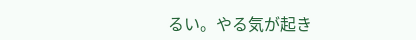るい。やる気が起き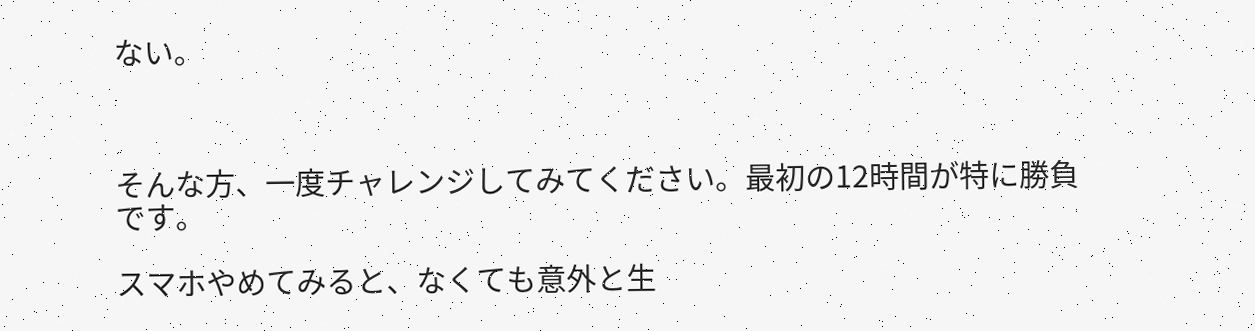ない。



そんな方、一度チャレンジしてみてください。最初の12時間が特に勝負です。

スマホやめてみると、なくても意外と生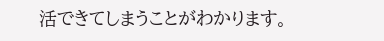活できてしまうことがわかります。